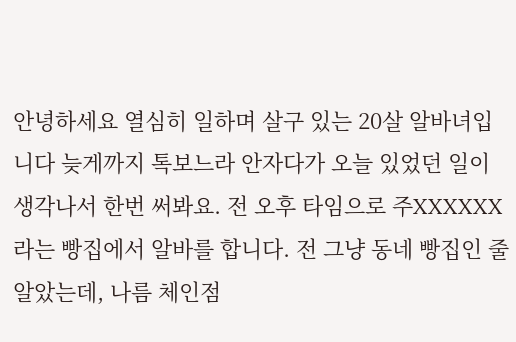안녕하세요 열심히 일하며 살구 있는 20살 알바녀입니다 늦게까지 톡보느라 안자다가 오늘 있었던 일이 생각나서 한번 써봐요. 전 오후 타임으로 주XXXXXX라는 빵집에서 알바를 합니다. 전 그냥 동네 빵집인 줄 알았는데, 나름 체인점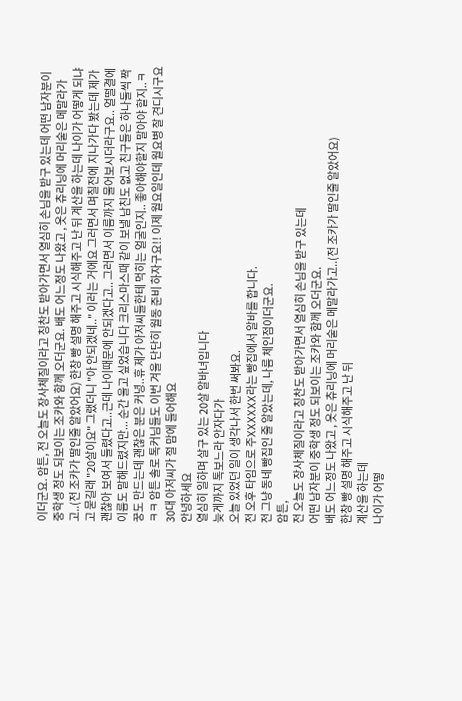이더군요. 암튼, 전 오늘도 장사체질이라고 칭찬도 받아가면서 열심히 손님을 받구 있는데 어떤 남자분이 중학생 정도 되보이는 조카와 함께 오더군요. 배도 어느정도 나왔고 , 옷은 츄리닝에 머리숱은 메말라가고..(전 조카가 딸인줄 알았어요) 한창 빵 설명 해주고 시식해주고 난 뒤 계산을 하는데 나이가 어떻게 되냐고 묻길래 "20살이요" 그랬더니 "아 안되겠네.." 이러는 거에요 그러면서 며칠전에 지나가다 봤는데 제가 괜찮아 보여서 들렸다고..근데 나이때문에 안되겠다고.. 그러면서 이름까지 물어보시더라구요.. 얼떨결에 이름도 말해드렸지만... 순간 울고 싶었습니다 크리스마스때 같이 보낼 남친도 없고 친구들은 하나둘씩 짝꿍도 만드는데 괜찮은 분은 커녕..휴 제가 아저씨들한테 먹히는 얼굴인지.. 좋아해야할지 말아야 할지..ㅋㅋㅋ 암튼 솔로 톡커님들도 이번 겨울 단단히 월동 준비 하자구요!! 이제 월요일인데 월요병 잘 견디시구요
30대 아저씨가 절 맘에 들어해요
안녕하세요
열심히 일하며 살구 있는 20살 알바녀입니다
늦게까지 톡보느라 안자다가
오늘 있었던 일이 생각나서 한번 써봐요.
전 오후 타임으로 주XXXXXX라는 빵집에서 알바를 합니다.
전 그냥 동네 빵집인 줄 알았는데, 나름 체인점이더군요.
암튼,
전 오늘도 장사체질이라고 칭찬도 받아가면서 열심히 손님을 받구 있는데
어떤 남자분이 중학생 정도 되보이는 조카와 함께 오더군요.
배도 어느정도 나왔고 , 옷은 츄리닝에 머리숱은 메말라가고..(전 조카가 딸인줄 알았어요)
한창 빵 설명 해주고 시식해주고 난 뒤
계산을 하는데
나이가 어떻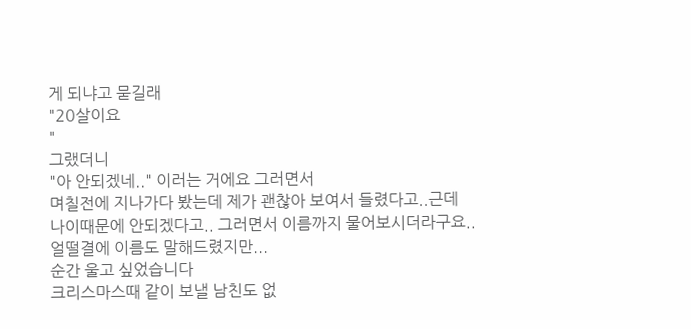게 되냐고 묻길래
"20살이요
"
그랬더니
"아 안되겠네.." 이러는 거에요 그러면서
며칠전에 지나가다 봤는데 제가 괜찮아 보여서 들렸다고..근데
나이때문에 안되겠다고.. 그러면서 이름까지 물어보시더라구요..
얼떨결에 이름도 말해드렸지만...
순간 울고 싶었습니다
크리스마스때 같이 보낼 남친도 없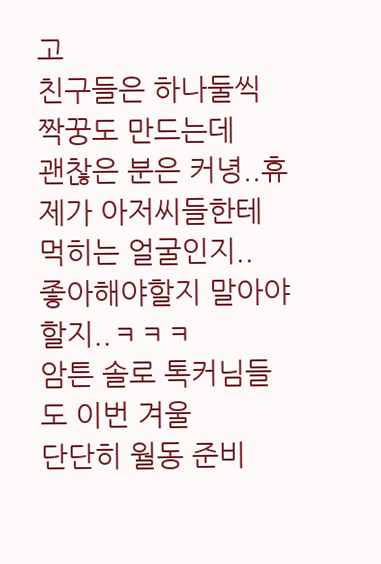고
친구들은 하나둘씩 짝꿍도 만드는데
괜찮은 분은 커녕..휴
제가 아저씨들한테 먹히는 얼굴인지..
좋아해야할지 말아야 할지..ㅋㅋㅋ
암튼 솔로 톡커님들도 이번 겨울
단단히 월동 준비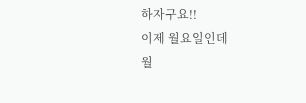하자구요!!
이제 월요일인데
월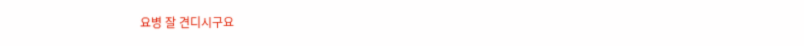요병 잘 견디시구요